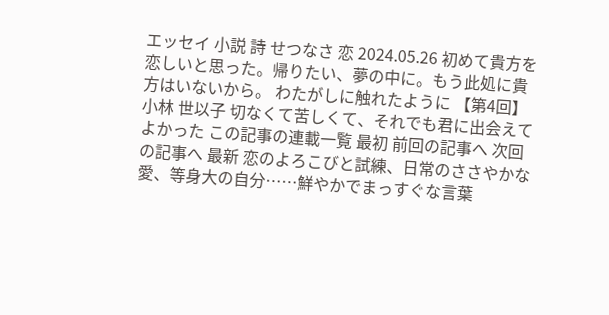エッセイ 小説 詩 せつなさ 恋 2024.05.26 初めて貴方を恋しいと思った。帰りたい、夢の中に。もう此処に貴方はいないから。 わたがしに触れたように 【第4回】 小林 世以子 切なくて苦しくて、それでも君に出会えてよかった この記事の連載一覧 最初 前回の記事へ 次回の記事へ 最新 恋のよろこびと試練、日常のささやかな愛、等身大の自分……鮮やかでまっすぐな言葉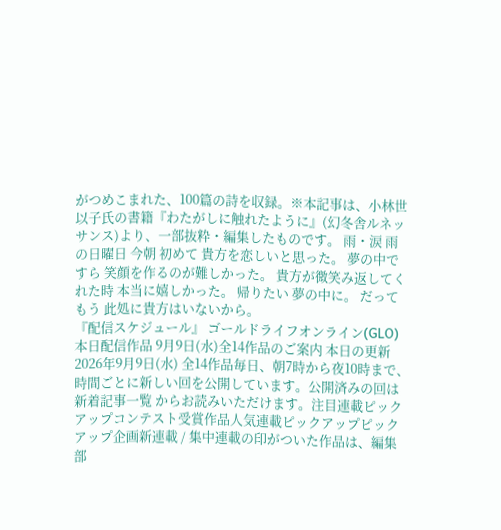がつめこまれた、100篇の詩を収録。※本記事は、小林世以子氏の書籍『わたがしに触れたように』(幻冬舎ルネッサンス)より、一部抜粋・編集したものです。 雨・涙 雨の日曜日 今朝 初めて 貴方を恋しいと思った。 夢の中ですら 笑顔を作るのが難しかった。 貴方が微笑み返してくれた時 本当に嬉しかった。 帰りたい 夢の中に。 だってもう 此処に貴方はいないから。
『配信スケジュール』 ゴールドライフオンライン(GLO) 本日配信作品 9月9日(水)全14作品のご案内 本日の更新2026年9月9日(水) 全14作品毎日、朝7時から夜10時まで、時間ごとに新しい回を公開しています。公開済みの回は 新着記事一覧 からお読みいただけます。注目連載ピックアップコンテスト受賞作品人気連載ピックアップピックアップ企画新連載 / 集中連載の印がついた作品は、編集部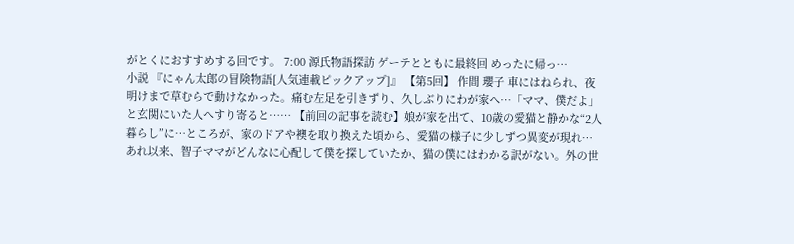がとくにおすすめする回です。 7:00 源氏物語探訪 ゲーテとともに最終回 めったに帰っ…
小説 『にゃん太郎の冒険物語[人気連載ピックアップ]』 【第5回】 作間 瓔子 車にはねられ、夜明けまで草むらで動けなかった。痛む左足を引きずり、久しぶりにわが家へ…「ママ、僕だよ」と玄関にいた人へすり寄ると…… 【前回の記事を読む】娘が家を出て、10歳の愛猫と静かな“2人暮らし”に…ところが、家のドアや襖を取り換えた頃から、愛猫の様子に少しずつ異変が現れ…あれ以来、智子ママがどんなに心配して僕を探していたか、猫の僕にはわかる訳がない。外の世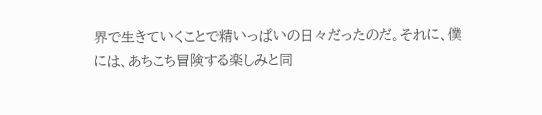界で生きていくことで精いっぱいの日々だったのだ。それに、僕には、あちこち冒険する楽しみと同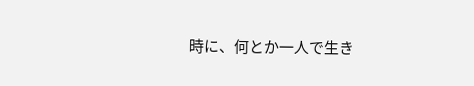時に、何とか一人で生き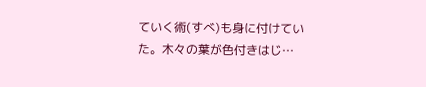ていく術(すべ)も身に付けていた。木々の葉が色付きはじ…